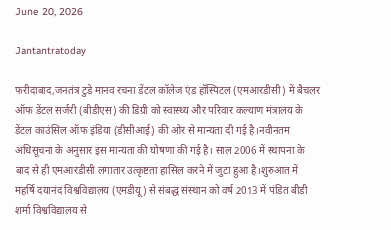June 20, 2026

Jantantratoday

फरीदाबाद,जनतंत्र टुडे मानव रचना डेंटल कॉलेज एंड हॉस्पिटल (एमआरडीसी) में बैचलर ऑफ डेंटल सर्जरी (बीडीएस) की डिग्री को स्वास्थ्य और परिवार कल्याण मंत्रालय के डेंटल काउंसिल ऑफ इंडिया (डीसीआई) की ओर से मान्यता दी गई है।नवीनतम अधिसूचना के अनुसार इस मान्यता की घोषणा की गई है। साल 2006 में स्थापना के बाद से ही एमआरडीसी लगातार उत्कृष्टता हासिल करने में जुटा हुआ है।शुरुआत में महर्षि दयानंद विश्वविद्यालय (एमडीयू) से संबद्ध संस्थान को वर्ष 2013 में पंडित बीडी शर्मा विश्वविद्यालय से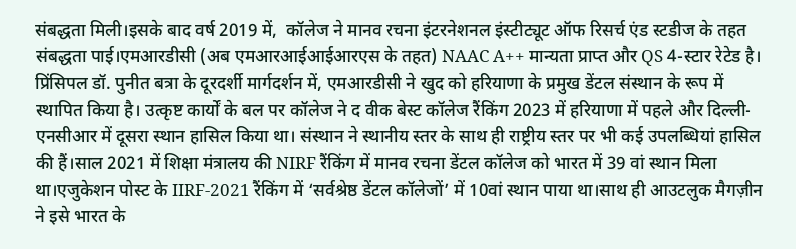संबद्धता मिली।इसके बाद वर्ष 2019 में,  कॉलेज ने मानव रचना इंटरनेशनल इंस्टीट्यूट ऑफ रिसर्च एंड स्टडीज के तहत संबद्धता पाई।एमआरडीसी (अब एमआरआईआईआरएस के तहत) NAAC A++ मान्यता प्राप्त और QS 4-स्टार रेटेड है। प्रिंसिपल डॉ. पुनीत बत्रा के दूरदर्शी मार्गदर्शन में, एमआरडीसी ने खुद को हरियाणा के प्रमुख डेंटल संस्थान के रूप में स्थापित किया है। उत्कृष्ट कार्यों के बल पर कॉलेज ने द वीक बेस्ट कॉलेज रैंकिंग 2023 में हरियाणा में पहले और दिल्ली-एनसीआर में दूसरा स्थान हासिल किया था। संस्थान ने स्थानीय स्तर के साथ ही राष्ट्रीय स्तर पर भी कई उपलब्धियां हासिल की हैं।साल 2021 में शिक्षा मंत्रालय की NIRF रैंकिंग में मानव रचना डेंटल कॉलेज को भारत में 39 वां स्थान मिला था।एजुकेशन पोस्ट के IIRF-2021 रैंकिंग में ‘सर्वश्रेष्ठ डेंटल कॉलेजों’ में 10वां स्थान पाया था।साथ ही आउटलुक मैगज़ीन ने इसे भारत के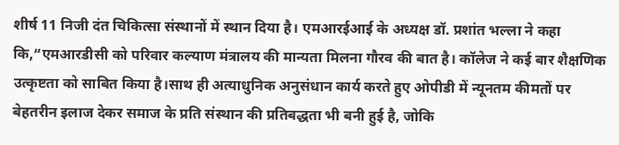शीर्ष 11 निजी दंत चिकित्सा संस्थानों में स्थान दिया है। एमआरईआई के अध्यक्ष डॉ. प्रशांत भल्ला ने कहा कि,“एमआरडीसी को परिवार कल्याण मंत्रालय की मान्यता मिलना गौरव की बात है। कॉलेज ने कई बार शैक्षणिक उत्कृष्टता को साबित किया है।साथ ही अत्याधुनिक अनुसंधान कार्य करते हुए ओपीडी में न्यूनतम कीमतों पर बेहतरीन इलाज देकर समाज के प्रति संस्थान की प्रतिबद्धता भी बनी हुई है, जोकि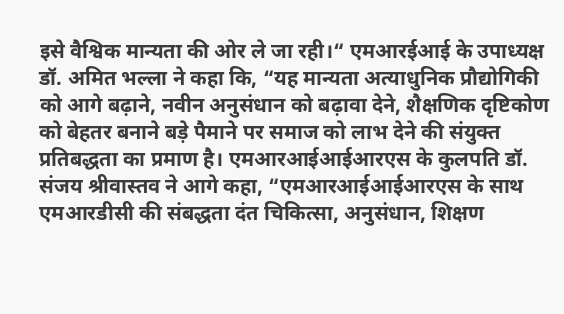इसे वैश्विक मान्यता की ओर ले जा रही।“ एमआरईआई के उपाध्यक्ष डॉ. अमित भल्ला ने कहा कि, “यह मान्यता अत्याधुनिक प्रौद्योगिकी को आगे बढ़ाने, नवीन अनुसंधान को बढ़ावा देने, शैक्षणिक दृष्टिकोण को बेहतर बनाने बड़े पैमाने पर समाज को लाभ देने की संयुक्त प्रतिबद्धता का प्रमाण है। एमआरआईआईआरएस के कुलपति डॉ. संजय श्रीवास्तव ने आगे कहा, “एमआरआईआईआरएस के साथ एमआरडीसी की संबद्धता दंत चिकित्सा, अनुसंधान, शिक्षण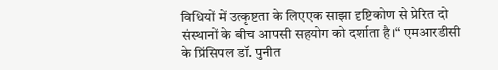विधियों में उत्कृष्टता के लिएएक साझा दृष्टिकोण से प्रेरित दो संस्थानों के बीच आपसी सहयोग को दर्शाता है।“ एमआरडीसी के प्रिंसिपल डॉ. पुनीत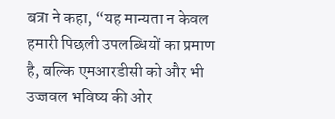बत्रा ने कहा, “यह मान्यता न केवल हमारी पिछली उपलब्धियों का प्रमाण है, बल्कि एमआरडीसी को और भी उज्जवल भविष्य की ओर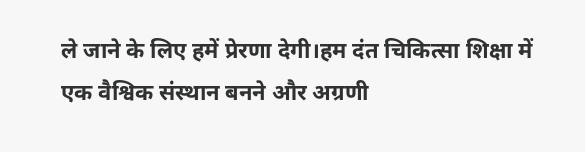ले जाने के लिए हमें प्रेरणा देगी।हम दंत चिकित्सा शिक्षा में एक वैश्विक संस्थान बनने और अग्रणी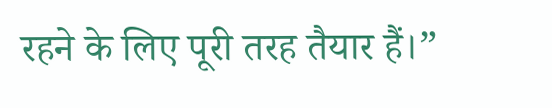रहने के लिए पूरी तरह तैयार हैं।”